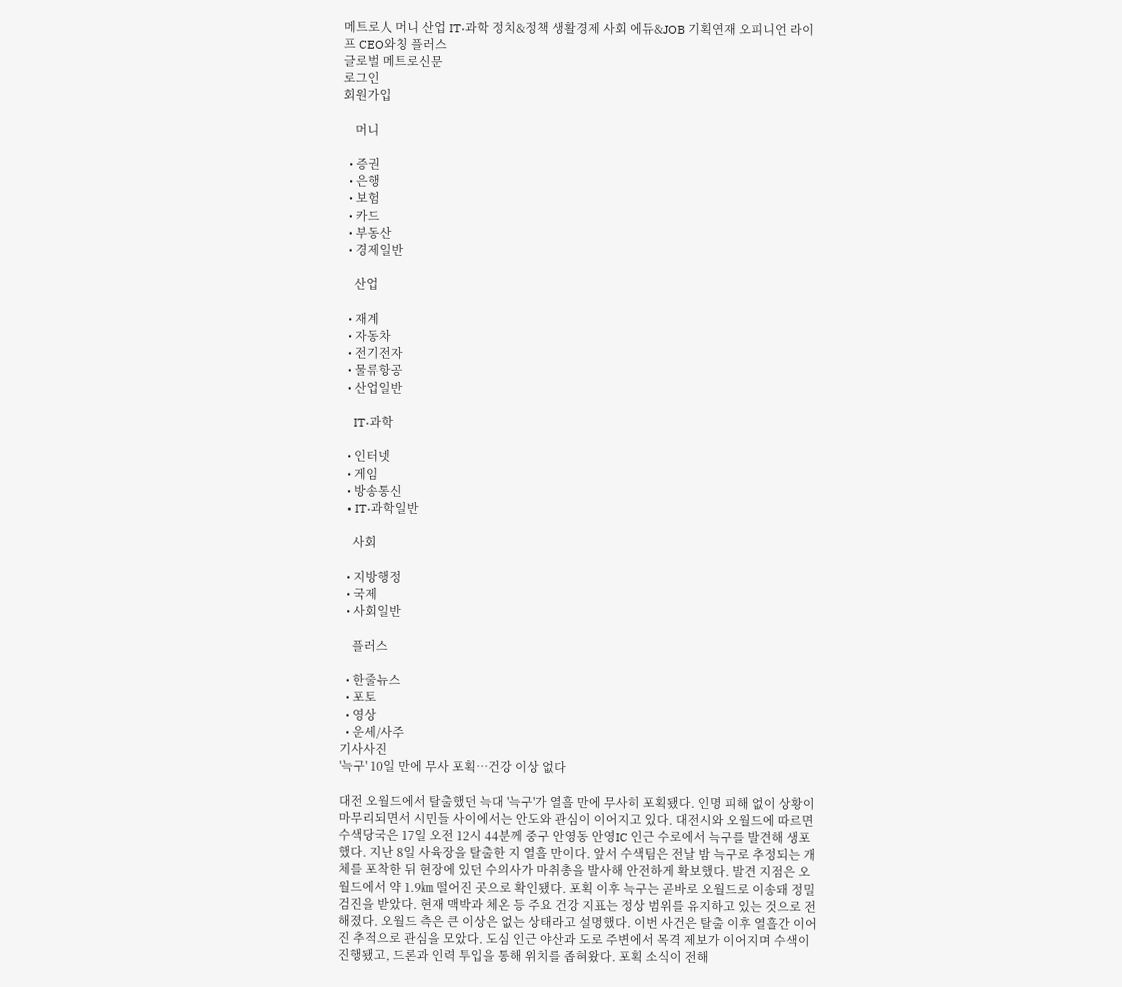메트로人 머니 산업 IT·과학 정치&정책 생활경제 사회 에듀&JOB 기획연재 오피니언 라이프 CEO와칭 플러스
글로벌 메트로신문
로그인
회원가입

    머니

  • 증권
  • 은행
  • 보험
  • 카드
  • 부동산
  • 경제일반

    산업

  • 재계
  • 자동차
  • 전기전자
  • 물류항공
  • 산업일반

    IT·과학

  • 인터넷
  • 게임
  • 방송통신
  • IT·과학일반

    사회

  • 지방행정
  • 국제
  • 사회일반

    플러스

  • 한줄뉴스
  • 포토
  • 영상
  • 운세/사주
기사사진
'늑구' 10일 만에 무사 포획…건강 이상 없다

대전 오월드에서 탈출했던 늑대 '늑구'가 열흘 만에 무사히 포획됐다. 인명 피해 없이 상황이 마무리되면서 시민들 사이에서는 안도와 관심이 이어지고 있다. 대전시와 오월드에 따르면 수색당국은 17일 오전 12시 44분께 중구 안영동 안영IC 인근 수로에서 늑구를 발견해 생포했다. 지난 8일 사육장을 탈출한 지 열흘 만이다. 앞서 수색팀은 전날 밤 늑구로 추정되는 개체를 포착한 뒤 현장에 있던 수의사가 마취총을 발사해 안전하게 확보했다. 발견 지점은 오월드에서 약 1.9㎞ 떨어진 곳으로 확인됐다. 포획 이후 늑구는 곧바로 오월드로 이송돼 정밀 검진을 받았다. 현재 맥박과 체온 등 주요 건강 지표는 정상 범위를 유지하고 있는 것으로 전해졌다. 오월드 측은 큰 이상은 없는 상태라고 설명했다. 이번 사건은 탈출 이후 열흘간 이어진 추적으로 관심을 모았다. 도심 인근 야산과 도로 주변에서 목격 제보가 이어지며 수색이 진행됐고, 드론과 인력 투입을 통해 위치를 좁혀왔다. 포획 소식이 전해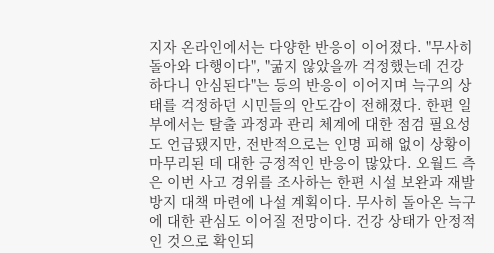지자 온라인에서는 다양한 반응이 이어졌다. "무사히 돌아와 다행이다", "굶지 않았을까 걱정했는데 건강하다니 안심된다"는 등의 반응이 이어지며 늑구의 상태를 걱정하던 시민들의 안도감이 전해졌다. 한편 일부에서는 탈출 과정과 관리 체계에 대한 점검 필요성도 언급됐지만, 전반적으로는 인명 피해 없이 상황이 마무리된 데 대한 긍정적인 반응이 많았다. 오월드 측은 이번 사고 경위를 조사하는 한편 시설 보완과 재발 방지 대책 마련에 나설 계획이다. 무사히 돌아온 늑구에 대한 관심도 이어질 전망이다. 건강 상태가 안정적인 것으로 확인되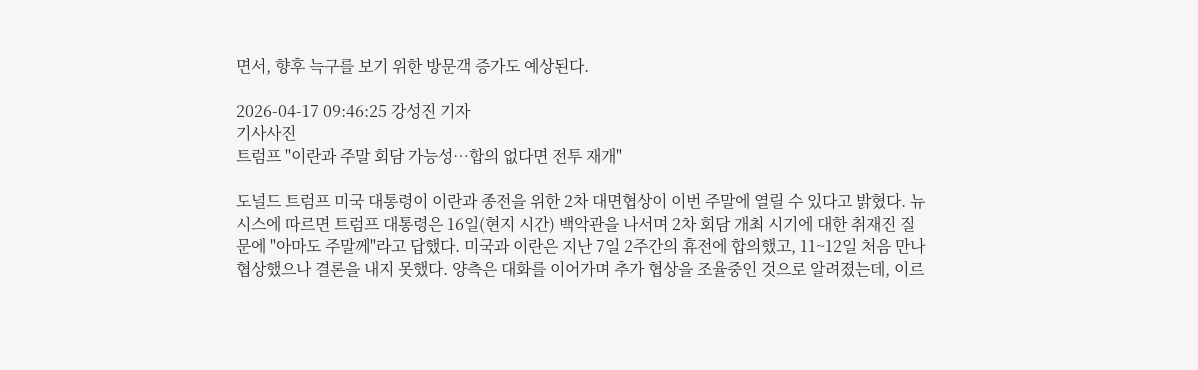면서, 향후 늑구를 보기 위한 방문객 증가도 예상된다.

2026-04-17 09:46:25 강성진 기자
기사사진
트럼프 "이란과 주말 회담 가능성…합의 없다면 전투 재개"

도널드 트럼프 미국 대통령이 이란과 종전을 위한 2차 대면협상이 이번 주말에 열릴 수 있다고 밝혔다. 뉴시스에 따르면 트럼프 대통령은 16일(현지 시간) 백악관을 나서며 2차 회담 개최 시기에 대한 취재진 질문에 "아마도 주말께"라고 답했다. 미국과 이란은 지난 7일 2주간의 휴전에 합의했고, 11~12일 처음 만나 협상했으나 결론을 내지 못했다. 양측은 대화를 이어가며 추가 협상을 조율중인 것으로 알려졌는데, 이르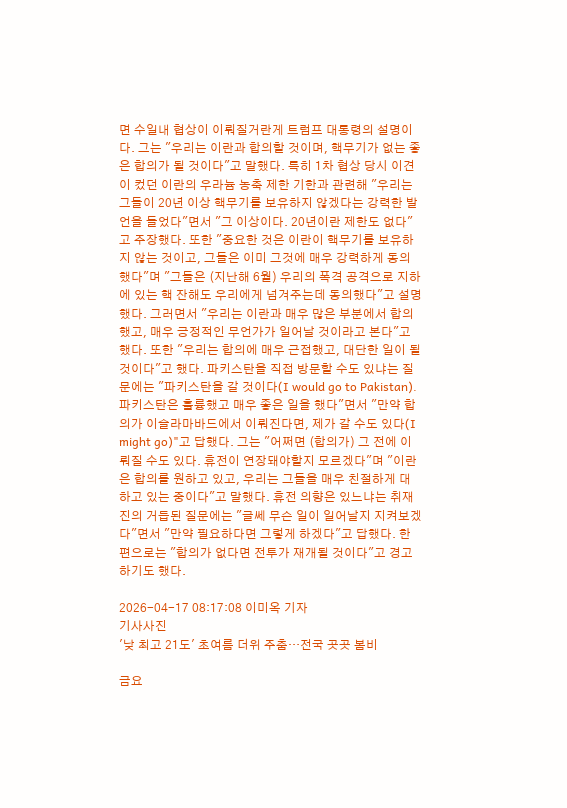면 수일내 협상이 이뤄질거란게 트럼프 대통령의 설명이다. 그는 "우리는 이란과 합의할 것이며, 핵무기가 없는 좋은 합의가 될 것이다"고 말했다. 특히 1차 협상 당시 이견이 컸던 이란의 우라늄 농축 제한 기한과 관련해 "우리는 그들이 20년 이상 핵무기를 보유하지 않겠다는 강력한 발언을 들었다"면서 "그 이상이다. 20년이란 제한도 없다"고 주장했다. 또한 "중요한 것은 이란이 핵무기를 보유하지 않는 것이고, 그들은 이미 그것에 매우 강력하게 동의했다"며 "그들은 (지난해 6월) 우리의 폭격 공격으로 지하에 있는 핵 잔해도 우리에게 넘겨주는데 동의했다"고 설명했다. 그러면서 "우리는 이란과 매우 많은 부분에서 합의했고, 매우 긍정적인 무언가가 일어날 것이라고 본다"고 했다. 또한 "우리는 합의에 매우 근접했고, 대단한 일이 될것이다"고 했다. 파키스탄을 직접 방문할 수도 있냐는 질문에는 "파키스탄을 갈 것이다(I would go to Pakistan). 파키스탄은 훌륭했고 매우 좋은 일을 했다"면서 "만약 합의가 이슬라마바드에서 이뤄진다면, 제가 갈 수도 있다(I might go)"고 답했다. 그는 "어쩌면 (합의가) 그 전에 이뤄질 수도 있다. 휴전이 연장돼야할지 모르겠다"며 "이란은 합의를 원하고 있고, 우리는 그들을 매우 친절하게 대하고 있는 중이다"고 말했다. 휴전 의향은 있느냐는 취재진의 거듭된 질문에는 "글쎄 무슨 일이 일어날지 지켜보겠다"면서 "만약 필요하다면 그렇게 하겠다"고 답했다. 한편으로는 "합의가 없다면 전투가 재개될 것이다"고 경고하기도 했다.

2026-04-17 08:17:08 이미옥 기자
기사사진
'낮 최고 21도' 초여름 더위 주춤…전국 곳곳 봄비

금요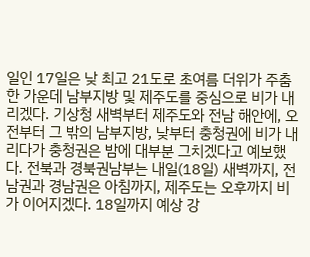일인 17일은 낮 최고 21도로 초여름 더위가 주춤한 가운데 남부지방 및 제주도를 중심으로 비가 내리겠다. 기상청 새벽부터 제주도와 전남 해안에, 오전부터 그 밖의 남부지방, 낮부터 충청권에 비가 내리다가 충청권은 밤에 대부분 그치겠다고 예보했다. 전북과 경북권남부는 내일(18일) 새벽까지, 전남권과 경남권은 아침까지, 제주도는 오후까지 비가 이어지겠다. 18일까지 예상 강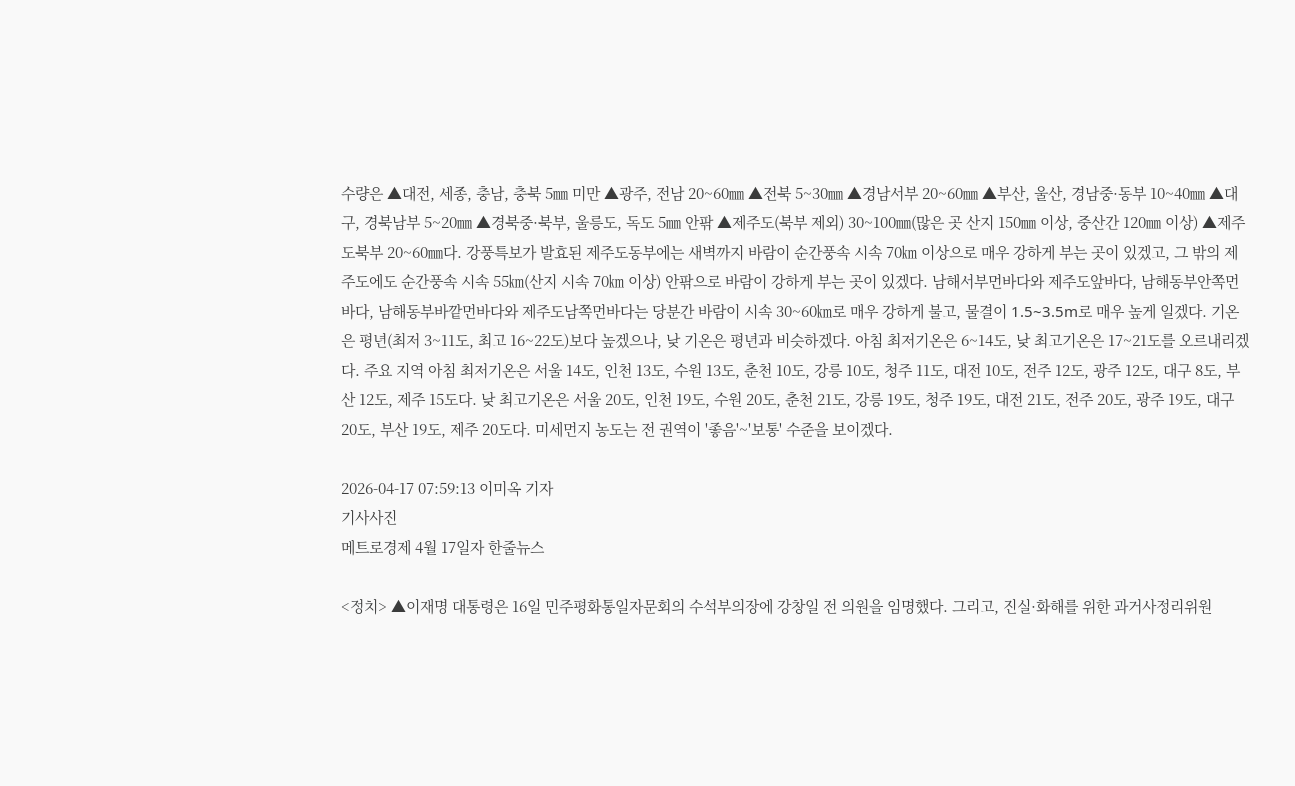수량은 ▲대전, 세종, 충남, 충북 5㎜ 미만 ▲광주, 전남 20~60㎜ ▲전북 5~30㎜ ▲경남서부 20~60㎜ ▲부산, 울산, 경남중·동부 10~40㎜ ▲대구, 경북남부 5~20㎜ ▲경북중·북부, 울릉도, 독도 5㎜ 안팎 ▲제주도(북부 제외) 30~100㎜(많은 곳 산지 150㎜ 이상, 중산간 120㎜ 이상) ▲제주도북부 20~60㎜다. 강풍특보가 발효된 제주도동부에는 새벽까지 바람이 순간풍속 시속 70㎞ 이상으로 매우 강하게 부는 곳이 있겠고, 그 밖의 제주도에도 순간풍속 시속 55㎞(산지 시속 70㎞ 이상) 안팎으로 바람이 강하게 부는 곳이 있겠다. 남해서부먼바다와 제주도앞바다, 남해동부안쪽먼바다, 남해동부바깥먼바다와 제주도남쪽먼바다는 당분간 바람이 시속 30~60㎞로 매우 강하게 불고, 물결이 1.5~3.5m로 매우 높게 일겠다. 기온은 평년(최저 3~11도, 최고 16~22도)보다 높겠으나, 낮 기온은 평년과 비슷하겠다. 아침 최저기온은 6~14도, 낮 최고기온은 17~21도를 오르내리겠다. 주요 지역 아침 최저기온은 서울 14도, 인천 13도, 수원 13도, 춘천 10도, 강릉 10도, 청주 11도, 대전 10도, 전주 12도, 광주 12도, 대구 8도, 부산 12도, 제주 15도다. 낮 최고기온은 서울 20도, 인천 19도, 수원 20도, 춘천 21도, 강릉 19도, 청주 19도, 대전 21도, 전주 20도, 광주 19도, 대구 20도, 부산 19도, 제주 20도다. 미세먼지 농도는 전 권역이 '좋음'~'보통' 수준을 보이겠다.

2026-04-17 07:59:13 이미옥 기자
기사사진
메트로경제 4월 17일자 한줄뉴스

<정치> ▲이재명 대통령은 16일 민주평화통일자문회의 수석부의장에 강창일 전 의원을 임명했다. 그리고, 진실·화해를 위한 과거사정리위원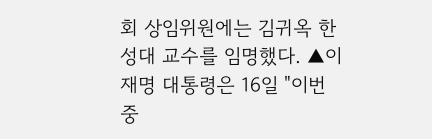회 상임위원에는 김귀옥 한성대 교수를 임명했다. ▲이재명 대통령은 16일 "이번 중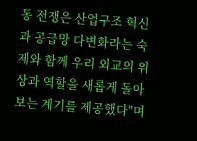동 전쟁은 산업구조 혁신과 공급망 다변화라는 숙제와 함께 우리 외교의 위상과 역할을 새롭게 돌아보는 계기를 제공했다"며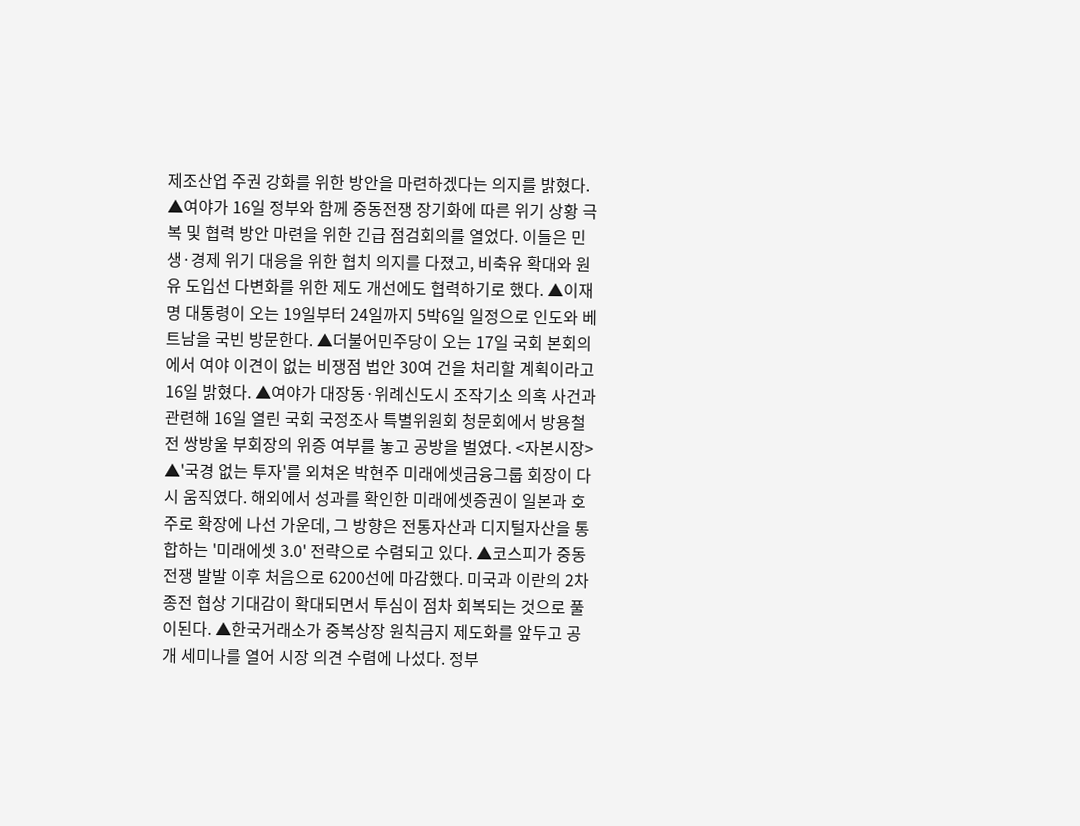제조산업 주권 강화를 위한 방안을 마련하겠다는 의지를 밝혔다. ▲여야가 16일 정부와 함께 중동전쟁 장기화에 따른 위기 상황 극복 및 협력 방안 마련을 위한 긴급 점검회의를 열었다. 이들은 민생·경제 위기 대응을 위한 협치 의지를 다졌고, 비축유 확대와 원유 도입선 다변화를 위한 제도 개선에도 협력하기로 했다. ▲이재명 대통령이 오는 19일부터 24일까지 5박6일 일정으로 인도와 베트남을 국빈 방문한다. ▲더불어민주당이 오는 17일 국회 본회의에서 여야 이견이 없는 비쟁점 법안 30여 건을 처리할 계획이라고 16일 밝혔다. ▲여야가 대장동·위례신도시 조작기소 의혹 사건과 관련해 16일 열린 국회 국정조사 특별위원회 청문회에서 방용철 전 쌍방울 부회장의 위증 여부를 놓고 공방을 벌였다. <자본시장> ▲'국경 없는 투자'를 외쳐온 박현주 미래에셋금융그룹 회장이 다시 움직였다. 해외에서 성과를 확인한 미래에셋증권이 일본과 호주로 확장에 나선 가운데, 그 방향은 전통자산과 디지털자산을 통합하는 '미래에셋 3.0' 전략으로 수렴되고 있다. ▲코스피가 중동 전쟁 발발 이후 처음으로 6200선에 마감했다. 미국과 이란의 2차 종전 협상 기대감이 확대되면서 투심이 점차 회복되는 것으로 풀이된다. ▲한국거래소가 중복상장 원칙금지 제도화를 앞두고 공개 세미나를 열어 시장 의견 수렴에 나섰다. 정부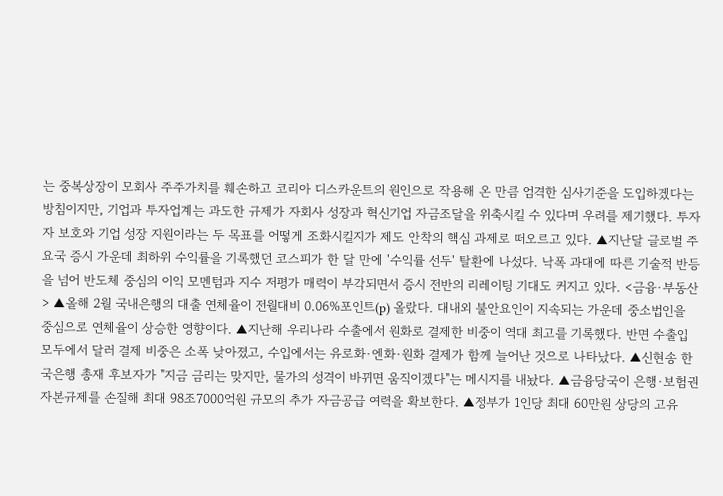는 중복상장이 모회사 주주가치를 훼손하고 코리아 디스카운트의 원인으로 작용해 온 만큼 엄격한 심사기준을 도입하겠다는 방침이지만, 기업과 투자업계는 과도한 규제가 자회사 성장과 혁신기업 자금조달을 위축시킬 수 있다며 우려를 제기했다. 투자자 보호와 기업 성장 지원이라는 두 목표를 어떻게 조화시킬지가 제도 안착의 핵심 과제로 떠오르고 있다. ▲지난달 글로벌 주요국 증시 가운데 최하위 수익률을 기록했던 코스피가 한 달 만에 '수익률 선두' 탈환에 나섰다. 낙폭 과대에 따른 기술적 반등을 넘어 반도체 중심의 이익 모멘텀과 지수 저평가 매력이 부각되면서 증시 전반의 리레이팅 기대도 커지고 있다. <금융·부동산> ▲올해 2월 국내은행의 대출 연체율이 전월대비 0.06%포인트(p) 올랐다. 대내외 불안요인이 지속되는 가운데 중소법인을 중심으로 연체율이 상승한 영향이다. ▲지난해 우리나라 수출에서 원화로 결제한 비중이 역대 최고를 기록했다. 반면 수출입 모두에서 달러 결제 비중은 소폭 낮아졌고, 수입에서는 유로화·엔화·원화 결제가 함께 늘어난 것으로 나타났다. ▲신현송 한국은행 총재 후보자가 "지금 금리는 맞지만, 물가의 성격이 바뀌면 움직이겠다"는 메시지를 내놨다. ▲금융당국이 은행·보험권 자본규제를 손질해 최대 98조7000억원 규모의 추가 자금공급 여력을 확보한다. ▲정부가 1인당 최대 60만원 상당의 고유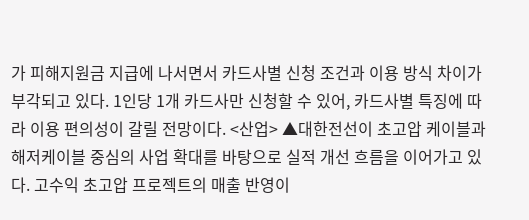가 피해지원금 지급에 나서면서 카드사별 신청 조건과 이용 방식 차이가 부각되고 있다. 1인당 1개 카드사만 신청할 수 있어, 카드사별 특징에 따라 이용 편의성이 갈릴 전망이다. <산업> ▲대한전선이 초고압 케이블과 해저케이블 중심의 사업 확대를 바탕으로 실적 개선 흐름을 이어가고 있다. 고수익 초고압 프로젝트의 매출 반영이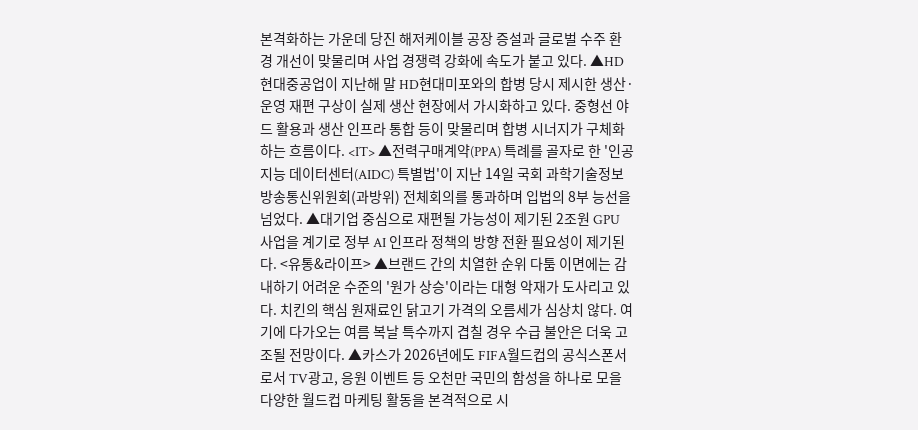본격화하는 가운데 당진 해저케이블 공장 증설과 글로벌 수주 환경 개선이 맞물리며 사업 경쟁력 강화에 속도가 붙고 있다. ▲HD현대중공업이 지난해 말 HD현대미포와의 합병 당시 제시한 생산·운영 재편 구상이 실제 생산 현장에서 가시화하고 있다. 중형선 야드 활용과 생산 인프라 통합 등이 맞물리며 합병 시너지가 구체화하는 흐름이다. <IT> ▲전력구매계약(PPA) 특례를 골자로 한 '인공지능 데이터센터(AIDC) 특별법'이 지난 14일 국회 과학기술정보방송통신위원회(과방위) 전체회의를 통과하며 입법의 8부 능선을 넘었다. ▲대기업 중심으로 재편될 가능성이 제기된 2조원 GPU 사업을 계기로 정부 AI 인프라 정책의 방향 전환 필요성이 제기된다. <유통&라이프> ▲브랜드 간의 치열한 순위 다툼 이면에는 감내하기 어려운 수준의 '원가 상승'이라는 대형 악재가 도사리고 있다. 치킨의 핵심 원재료인 닭고기 가격의 오름세가 심상치 않다. 여기에 다가오는 여름 복날 특수까지 겹칠 경우 수급 불안은 더욱 고조될 전망이다. ▲카스가 2026년에도 FIFA월드컵의 공식스폰서로서 TV광고, 응원 이벤트 등 오천만 국민의 함성을 하나로 모을 다양한 월드컵 마케팅 활동을 본격적으로 시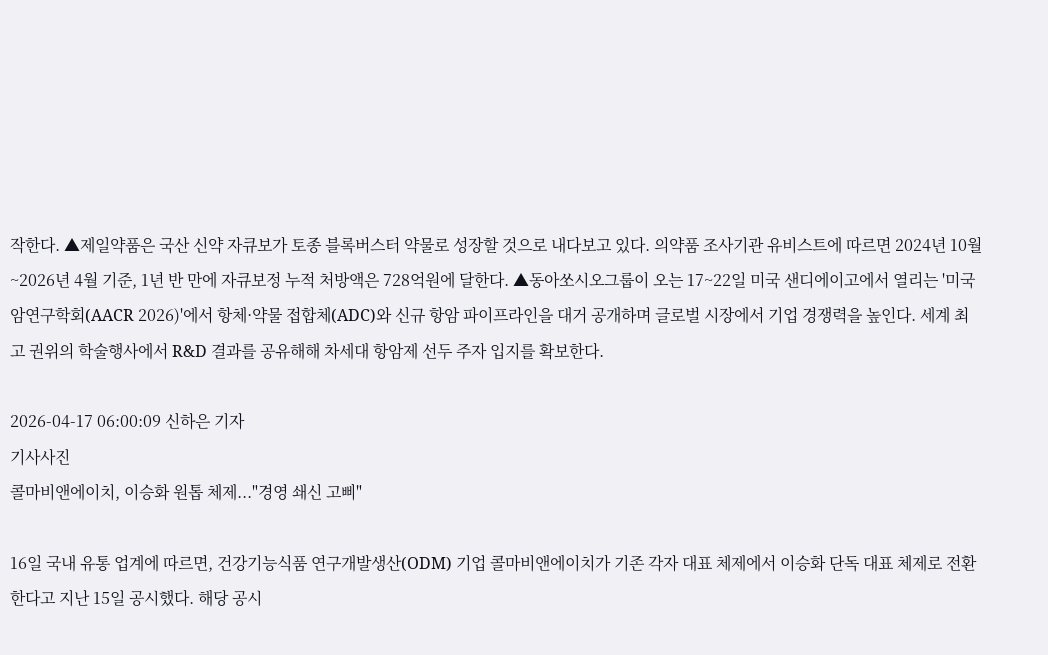작한다. ▲제일약품은 국산 신약 자큐보가 토종 블록버스터 약물로 성장할 것으로 내다보고 있다. 의약품 조사기관 유비스트에 따르면 2024년 10월~2026년 4월 기준, 1년 반 만에 자큐보정 누적 처방액은 728억원에 달한다. ▲동아쏘시오그룹이 오는 17~22일 미국 샌디에이고에서 열리는 '미국암연구학회(AACR 2026)'에서 항체·약물 접합체(ADC)와 신규 항암 파이프라인을 대거 공개하며 글로벌 시장에서 기업 경쟁력을 높인다. 세계 최고 권위의 학술행사에서 R&D 결과를 공유해해 차세대 항암제 선두 주자 입지를 확보한다.

2026-04-17 06:00:09 신하은 기자
기사사진
콜마비앤에이치, 이승화 원톱 체제..."경영 쇄신 고삐"

16일 국내 유통 업계에 따르면, 건강기능식품 연구개발생산(ODM) 기업 콜마비앤에이치가 기존 각자 대표 체제에서 이승화 단독 대표 체제로 전환한다고 지난 15일 공시했다. 해당 공시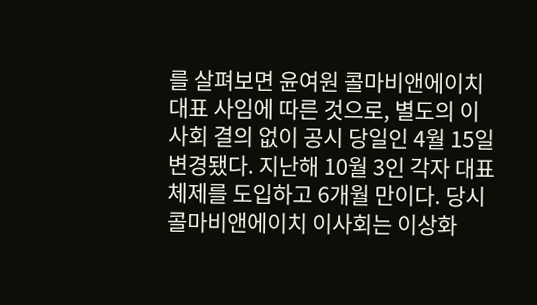를 살펴보면 윤여원 콜마비앤에이치 대표 사임에 따른 것으로, 별도의 이사회 결의 없이 공시 당일인 4월 15일 변경됐다. 지난해 10월 3인 각자 대표 체제를 도입하고 6개월 만이다. 당시 콜마비앤에이치 이사회는 이상화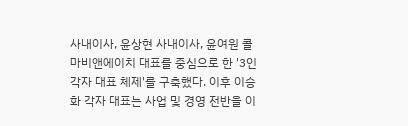사내이사, 윤상현 사내이사, 윤여원 콜마비앤에이치 대표를 중심으로 한 '3인 각자 대표 체제'를 구축했다. 이후 이승화 각자 대표는 사업 및 경영 전반을 이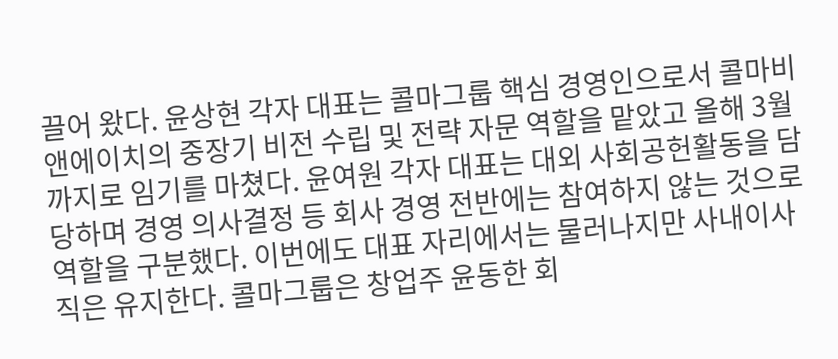끌어 왔다. 윤상현 각자 대표는 콜마그룹 핵심 경영인으로서 콜마비앤에이치의 중장기 비전 수립 및 전략 자문 역할을 맡았고 올해 3월까지로 임기를 마쳤다. 윤여원 각자 대표는 대외 사회공헌활동을 담당하며 경영 의사결정 등 회사 경영 전반에는 참여하지 않는 것으로 역할을 구분했다. 이번에도 대표 자리에서는 물러나지만 사내이사직은 유지한다. 콜마그룹은 창업주 윤동한 회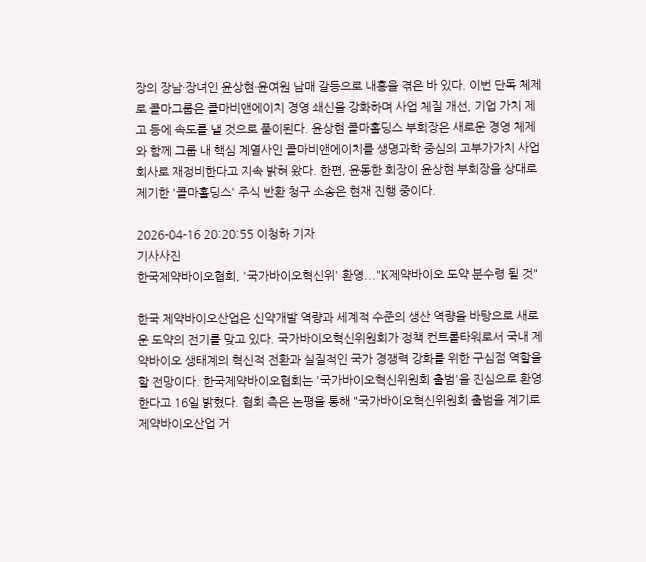장의 장남·장녀인 윤상현·윤여원 남매 갈등으로 내홍을 겪은 바 있다. 이번 단독 체제로 콜마그룹은 콜마비앤에이치 경영 쇄신을 강화하며 사업 체질 개선, 기업 가치 제고 등에 속도를 낼 것으로 풀이된다. 윤상현 콜마홀딩스 부회장은 새로운 경영 체제와 함께 그룹 내 핵심 계열사인 콜마비앤에이치를 생명과학 중심의 고부가가치 사업 회사로 재정비한다고 지속 밝혀 왔다. 한편, 윤동한 회장이 윤상현 부회장을 상대로 제기한 '콜마홀딩스' 주식 반환 청구 소송은 현재 진행 중이다.

2026-04-16 20:20:55 이청하 기자
기사사진
한국제약바이오협회, '국가바이오혁신위' 환영..."K제약바이오 도약 분수령 될 것"

한국 제약바이오산업은 신약개발 역량과 세계적 수준의 생산 역량을 바탕으로 새로운 도약의 전기를 맞고 있다. 국가바이오혁신위원회가 정책 컨트롤타워로서 국내 제약바이오 생태계의 혁신적 전환과 실질적인 국가 경쟁력 강화를 위한 구심점 역할을 할 전망이다. 한국제약바이오협회는 '국가바이오혁신위원회 출범'을 진심으로 환영한다고 16일 밝혔다. 협회 측은 논평을 통해 "국가바이오혁신위원회 출범을 계기로 제약바이오산업 거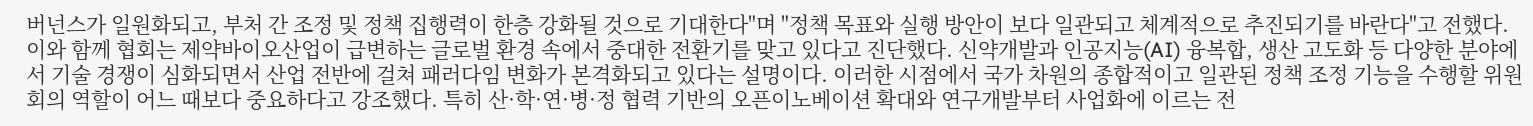버넌스가 일원화되고, 부처 간 조정 및 정책 집행력이 한층 강화될 것으로 기대한다"며 "정책 목표와 실행 방안이 보다 일관되고 체계적으로 추진되기를 바란다"고 전했다. 이와 함께 협회는 제약바이오산업이 급변하는 글로벌 환경 속에서 중대한 전환기를 맞고 있다고 진단했다. 신약개발과 인공지능(AI) 융복합, 생산 고도화 등 다양한 분야에서 기술 경쟁이 심화되면서 산업 전반에 걸쳐 패러다임 변화가 본격화되고 있다는 설명이다. 이러한 시점에서 국가 차원의 종합적이고 일관된 정책 조정 기능을 수행할 위원회의 역할이 어느 때보다 중요하다고 강조했다. 특히 산·학·연·병·정 협력 기반의 오픈이노베이션 확대와 연구개발부터 사업화에 이르는 전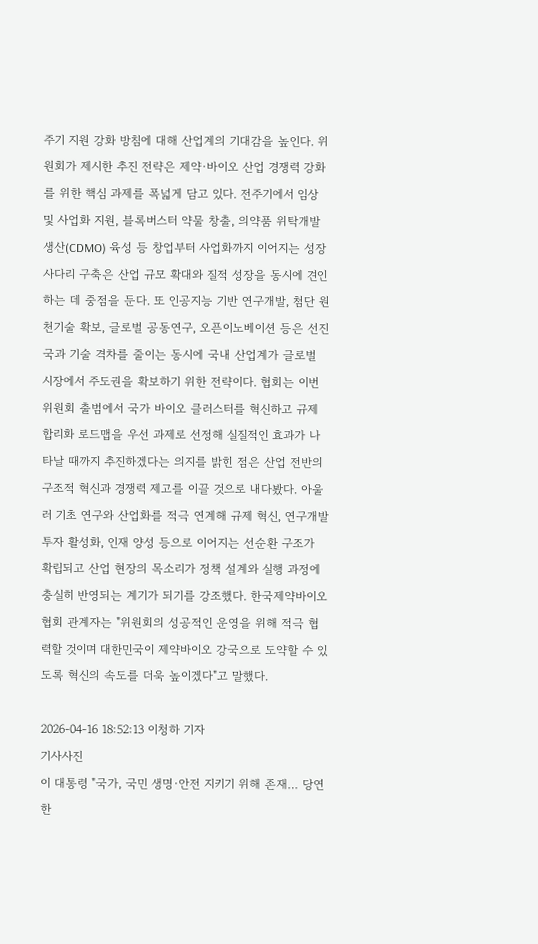주기 지원 강화 방침에 대해 산업계의 기대감을 높인다. 위원회가 제시한 추진 전략은 제약·바이오 산업 경쟁력 강화를 위한 핵심 과제를 폭넓게 담고 있다. 전주기에서 임상 및 사업화 지원, 블록버스터 약물 창출, 의약품 위탁개발생산(CDMO) 육성 등 창업부터 사업화까지 이어지는 성장 사다리 구축은 산업 규모 확대와 질적 성장을 동시에 견인하는 데 중점을 둔다. 또 인공지능 기반 연구개발, 첨단 원천기술 확보, 글로벌 공동연구, 오픈이노베이션 등은 선진국과 기술 격차를 줄이는 동시에 국내 산업계가 글로벌 시장에서 주도권을 확보하기 위한 전략이다. 협회는 이번 위원회 출범에서 국가 바이오 클러스터를 혁신하고 규제 합리화 로드맵을 우선 과제로 선정해 실질적인 효과가 나타날 때까지 추진하겠다는 의지를 밝힌 점은 산업 전반의 구조적 혁신과 경쟁력 제고를 이끌 것으로 내다봤다. 아울러 기초 연구와 산업화를 적극 연계해 규제 혁신, 연구개발 투자 활성화, 인재 양성 등으로 이어지는 선순환 구조가 확립되고 산업 현장의 목소리가 정책 설계와 실행 과정에 충실히 반영되는 계기가 되기를 강조했다. 한국제약바이오협회 관계자는 "위원회의 성공적인 운영을 위해 적극 협력할 것이며 대한민국이 제약바이오 강국으로 도약할 수 있도록 혁신의 속도를 더욱 높이겠다"고 말했다.

2026-04-16 18:52:13 이청하 기자
기사사진
이 대통령 "국가, 국민 생명·안전 지키기 위해 존재… 당연한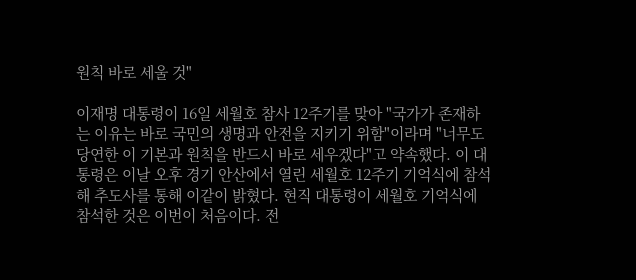원칙 바로 세울 것"

이재명 대통령이 16일 세월호 참사 12주기를 맞아 "국가가 존재하는 이유는 바로 국민의 생명과 안전을 지키기 위함"이라며 "너무도 당연한 이 기본과 원칙을 반드시 바로 세우겠다"고 약속했다. 이 대통령은 이날 오후 경기 안산에서 열린 세월호 12주기 기억식에 참석해 추도사를 통해 이같이 밝혔다. 현직 대통령이 세월호 기억식에 참석한 것은 이번이 처음이다. 전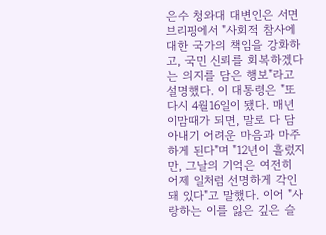은수 청와대 대변인은 서면 브리핑에서 "사회적 참사에 대한 국가의 책임을 강화하고, 국민 신뢰를 회복하겠다는 의지를 담은 행보"라고 설명했다. 이 대통령은 "또다시 4월16일이 됐다. 매년 이맘때가 되면, 말로 다 담아내기 어려운 마음과 마주하게 된다"며 "12년이 흘렀지만, 그날의 기억은 여전히 어제 일처럼 선명하게 각인돼 있다"고 말했다. 이어 "사랑하는 이를 잃은 깊은 슬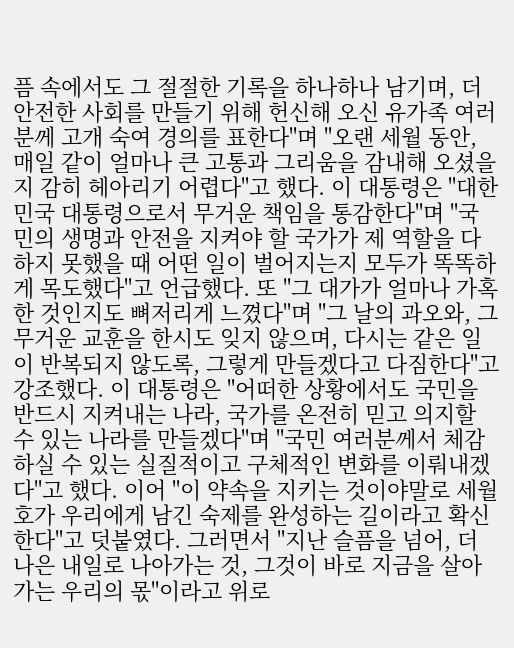픔 속에서도 그 절절한 기록을 하나하나 남기며, 더 안전한 사회를 만들기 위해 헌신해 오신 유가족 여러분께 고개 숙여 경의를 표한다"며 "오랜 세월 동안, 매일 같이 얼마나 큰 고통과 그리움을 감내해 오셨을지 감히 헤아리기 어렵다"고 했다. 이 대통령은 "대한민국 대통령으로서 무거운 책임을 통감한다"며 "국민의 생명과 안전을 지켜야 할 국가가 제 역할을 다하지 못했을 때 어떤 일이 벌어지는지 모두가 똑똑하게 목도했다"고 언급했다. 또 "그 대가가 얼마나 가혹한 것인지도 뼈저리게 느꼈다"며 "그 날의 과오와, 그 무거운 교훈을 한시도 잊지 않으며, 다시는 같은 일이 반복되지 않도록, 그렇게 만들겠다고 다짐한다"고 강조했다. 이 대통령은 "어떠한 상황에서도 국민을 반드시 지켜내는 나라, 국가를 온전히 믿고 의지할 수 있는 나라를 만들겠다"며 "국민 여러분께서 체감하실 수 있는 실질적이고 구체적인 변화를 이뤄내겠다"고 했다. 이어 "이 약속을 지키는 것이야말로 세월호가 우리에게 남긴 숙제를 완성하는 길이라고 확신한다"고 덧붙였다. 그러면서 "지난 슬픔을 넘어, 더 나은 내일로 나아가는 것, 그것이 바로 지금을 살아가는 우리의 몫"이라고 위로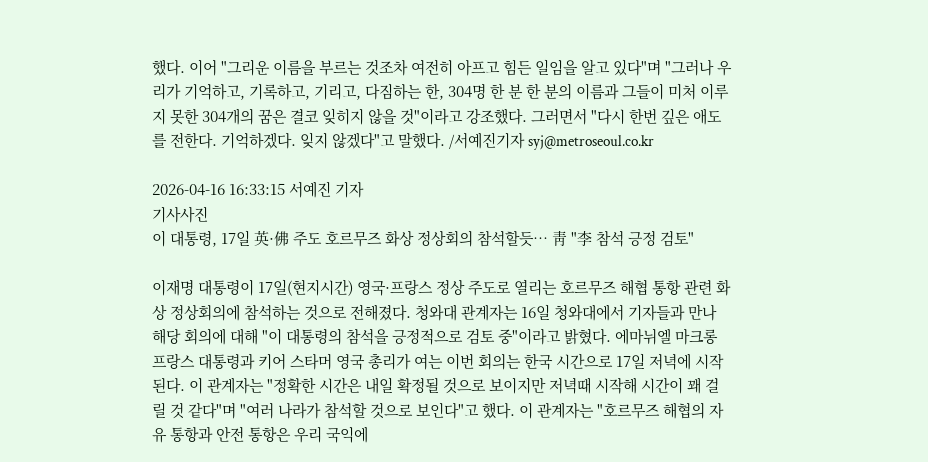했다. 이어 "그리운 이름을 부르는 것조차 여전히 아프고 힘든 일임을 알고 있다"며 "그러나 우리가 기억하고, 기록하고, 기리고, 다짐하는 한, 304명 한 분 한 분의 이름과 그들이 미처 이루지 못한 304개의 꿈은 결코 잊히지 않을 것"이라고 강조했다. 그러면서 "다시 한번 깊은 애도를 전한다. 기억하겠다. 잊지 않겠다"고 말했다. /서예진기자 syj@metroseoul.co.kr

2026-04-16 16:33:15 서예진 기자
기사사진
이 대통령, 17일 英·佛 주도 호르무즈 화상 정상회의 참석할듯… 靑 "李 참석 긍정 검토"

이재명 대통령이 17일(현지시간) 영국·프랑스 정상 주도로 열리는 호르무즈 해협 통항 관련 화상 정상회의에 참석하는 것으로 전해졌다. 청와대 관계자는 16일 청와대에서 기자들과 만나 해당 회의에 대해 "이 대통령의 참석을 긍정적으로 검토 중"이라고 밝혔다. 에마뉘엘 마크롱 프랑스 대통령과 키어 스타머 영국 총리가 여는 이번 회의는 한국 시간으로 17일 저녁에 시작된다. 이 관계자는 "정확한 시간은 내일 확정될 것으로 보이지만 저녁때 시작해 시간이 꽤 걸릴 것 같다"며 "여러 나라가 참석할 것으로 보인다"고 했다. 이 관계자는 "호르무즈 해협의 자유 통항과 안전 통항은 우리 국익에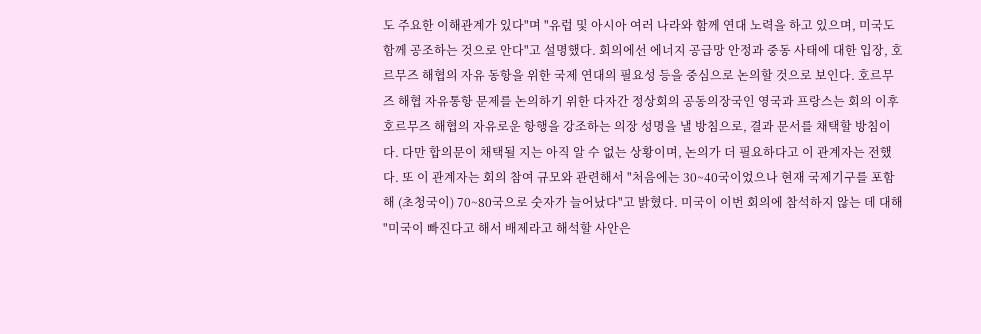도 주요한 이해관계가 있다"며 "유럽 및 아시아 여러 나라와 함께 연대 노력을 하고 있으며, 미국도 함께 공조하는 것으로 안다"고 설명했다. 회의에선 에너지 공급망 안정과 중동 사태에 대한 입장, 호르무즈 해협의 자유 동항을 위한 국제 연대의 필요성 등을 중심으로 논의할 것으로 보인다. 호르무즈 해협 자유통항 문제를 논의하기 위한 다자간 정상회의 공동의장국인 영국과 프랑스는 회의 이후 호르무즈 해협의 자유로운 항행을 강조하는 의장 성명을 낼 방침으로, 결과 문서를 채택할 방침이다. 다만 합의문이 채택될 지는 아직 알 수 없는 상황이며, 논의가 더 필요하다고 이 관계자는 전했다. 또 이 관계자는 회의 참여 규모와 관련해서 "처음에는 30~40국이었으나 현재 국제기구를 포함해 (초청국이) 70~80국으로 숫자가 늘어났다"고 밝혔다. 미국이 이번 회의에 참석하지 않는 데 대해 "미국이 빠진다고 해서 배제라고 해석할 사안은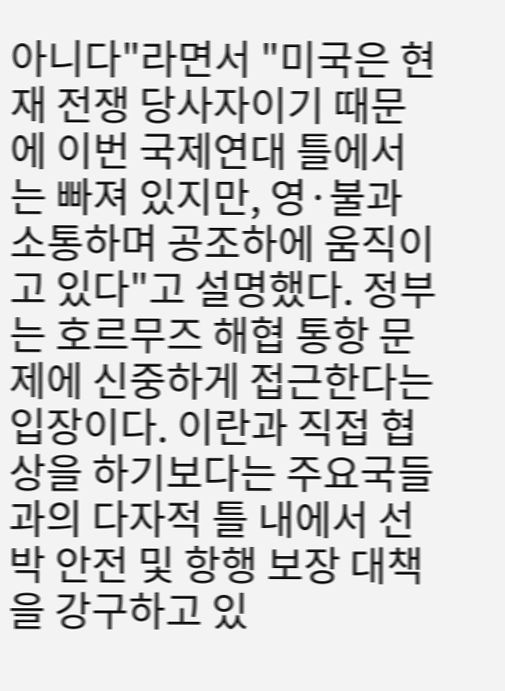아니다"라면서 "미국은 현재 전쟁 당사자이기 때문에 이번 국제연대 틀에서는 빠져 있지만, 영·불과 소통하며 공조하에 움직이고 있다"고 설명했다. 정부는 호르무즈 해협 통항 문제에 신중하게 접근한다는 입장이다. 이란과 직접 협상을 하기보다는 주요국들과의 다자적 틀 내에서 선박 안전 및 항행 보장 대책을 강구하고 있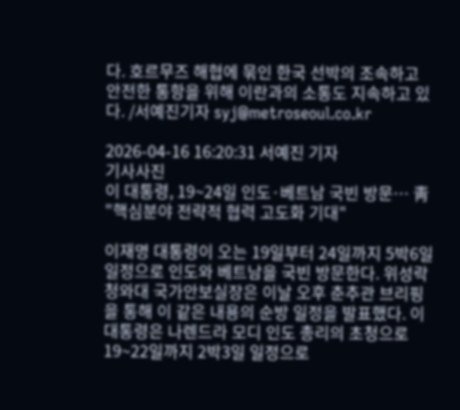다. 호르무즈 해협에 묶인 한국 선박의 조속하고 안전한 통항을 위해 이란과의 소통도 지속하고 있다. /서예진기자 syj@metroseoul.co.kr

2026-04-16 16:20:31 서예진 기자
기사사진
이 대통령, 19~24일 인도·베트남 국빈 방문… 靑 "핵심분야 전략적 협력 고도화 기대"

이재명 대통령이 오는 19일부터 24일까지 5박6일 일정으로 인도와 베트남을 국빈 방문한다. 위성락 청와대 국가안보실장은 이날 오후 춘추관 브리핑을 통해 이 같은 내용의 순방 일정을 발표했다. 이 대통령은 나렌드라 모디 인도 총리의 초청으로 19~22일까지 2박3일 일정으로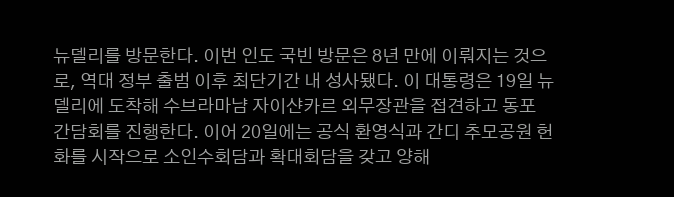뉴델리를 방문한다. 이번 인도 국빈 방문은 8년 만에 이뤄지는 것으로, 역대 정부 출범 이후 최단기간 내 성사됐다. 이 대통령은 19일 뉴델리에 도착해 수브라마냠 자이샨카르 외무장관을 접견하고 동포 간담회를 진행한다. 이어 20일에는 공식 환영식과 간디 추모공원 헌화를 시작으로 소인수회담과 확대회담을 갖고 양해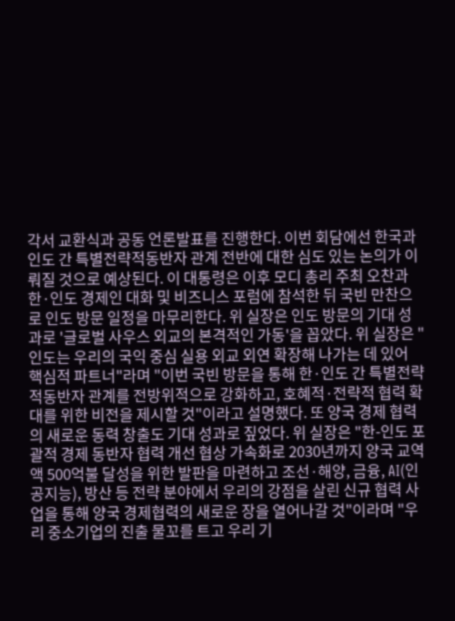각서 교환식과 공동 언론발표를 진행한다. 이번 회담에선 한국과 인도 간 특별전략적동반자 관계 전반에 대한 심도 있는 논의가 이뤄질 것으로 예상된다. 이 대통령은 이후 모디 총리 주최 오찬과 한·인도 경제인 대화 및 비즈니스 포럼에 참석한 뒤 국빈 만찬으로 인도 방문 일정을 마무리한다. 위 실장은 인도 방문의 기대 성과로 '글로벌 사우스 외교의 본격적인 가동'을 꼽았다. 위 실장은 "인도는 우리의 국익 중심 실용 외교 외연 확장해 나가는 데 있어 핵심적 파트너"라며 "이번 국빈 방문을 통해 한·인도 간 특별전략적동반자 관계를 전방위적으로 강화하고, 호혜적·전략적 협력 확대를 위한 비전을 제시할 것"이라고 설명했다. 또 양국 경제 협력의 새로운 동력 창출도 기대 성과로 짚었다. 위 실장은 "한-인도 포괄적 경제 동반자 협력 개선 협상 가속화로 2030년까지 양국 교역액 500억불 달성을 위한 발판을 마련하고 조선·해양, 금융, AI(인공지능), 방산 등 전략 분야에서 우리의 강점을 살린 신규 협력 사업을 통해 양국 경제협력의 새로운 장을 열어나갈 것"이라며 "우리 중소기업의 진출 물꼬를 트고 우리 기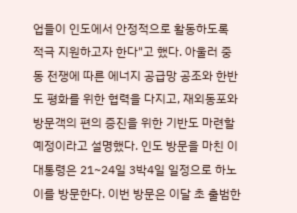업들이 인도에서 안정적으로 활동하도록 적극 지원하고자 한다"고 했다. 아울러 중동 전쟁에 따른 에너지 공급망 공조와 한반도 평화를 위한 협력을 다지고, 재외동포와 방문객의 편의 증진을 위한 기반도 마련할 예정이라고 설명했다. 인도 방문을 마친 이 대통령은 21~24일 3박4일 일정으로 하노이를 방문한다. 이번 방문은 이달 초 출범한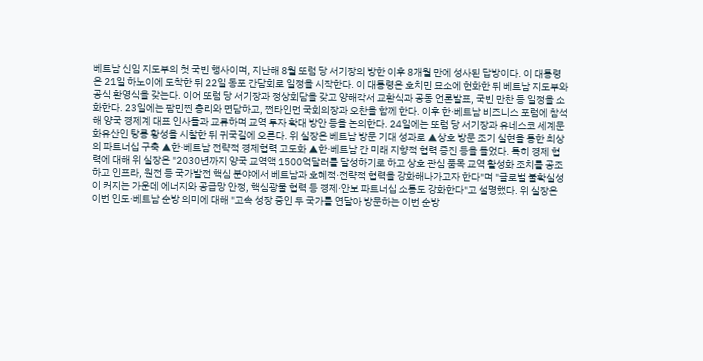베트남 신임 지도부의 첫 국빈 행사이며, 지난해 8월 또럼 당 서기장의 방한 이후 8개월 만에 성사된 답방이다. 이 대통령은 21일 하노이에 도착한 뒤 22일 동포 간담회로 일정을 시작한다. 이 대통령은 호치민 묘소에 헌화한 뒤 베트남 지도부와 공식 환영식을 갖는다. 이어 또럼 당 서기장과 정상회담을 갖고 양해각서 교환식과 공동 언론발표, 국빈 만찬 등 일정을 소화한다. 23일에는 팜민찐 총리와 면담하고, 쩐타인먼 국회의장과 오찬을 함께 한다. 이후 한·베트남 비즈니스 포럼에 참석해 양국 경제계 대표 인사들과 교류하며 교역 투자 확대 방안 등을 논의한다. 24일에는 또럼 당 서기장과 유네스코 세계문화유산인 탕롱 황성을 시찰한 뒤 귀국길에 오른다. 위 실장은 베트남 방문 기대 성과로 ▲상호 방문 조기 실현을 통한 최상의 파트너십 구축 ▲한·베트남 전략적 경제협력 고도화 ▲한·베트남 간 미래 지향적 협력 증진 등을 들었다. 특히 경제 협력에 대해 위 실장은 "2030년까지 양국 교역액 1500억달러를 달성하기로 하고 상호 관심 품목 교역 활성화 조치를 공조하고 인프라, 원전 등 국가발전 핵심 분야에서 베트남과 호혜적·전략적 협력을 강화해나가고자 한다"며 "글로벌 불확실성이 커지는 가운데 에너지와 공급망 안정, 핵심광물 협력 등 경제·안보 파트너십 소통도 강화한다"고 설명했다. 위 실장은 이번 인도·베트남 순방 의미에 대해 "고속 성장 중인 두 국가를 연달아 방문하는 이번 순방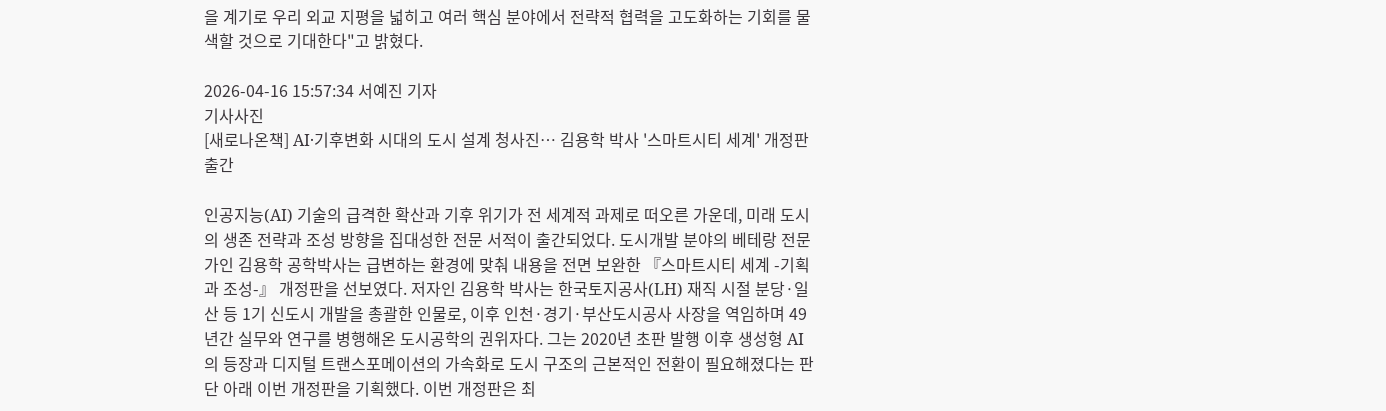을 계기로 우리 외교 지평을 넓히고 여러 핵심 분야에서 전략적 협력을 고도화하는 기회를 물색할 것으로 기대한다"고 밝혔다.

2026-04-16 15:57:34 서예진 기자
기사사진
[새로나온책] AI·기후변화 시대의 도시 설계 청사진… 김용학 박사 '스마트시티 세계' 개정판 출간

인공지능(AI) 기술의 급격한 확산과 기후 위기가 전 세계적 과제로 떠오른 가운데, 미래 도시의 생존 전략과 조성 방향을 집대성한 전문 서적이 출간되었다. 도시개발 분야의 베테랑 전문가인 김용학 공학박사는 급변하는 환경에 맞춰 내용을 전면 보완한 『스마트시티 세계 -기획과 조성-』 개정판을 선보였다. 저자인 김용학 박사는 한국토지공사(LH) 재직 시절 분당·일산 등 1기 신도시 개발을 총괄한 인물로, 이후 인천·경기·부산도시공사 사장을 역임하며 49년간 실무와 연구를 병행해온 도시공학의 권위자다. 그는 2020년 초판 발행 이후 생성형 AI의 등장과 디지털 트랜스포메이션의 가속화로 도시 구조의 근본적인 전환이 필요해졌다는 판단 아래 이번 개정판을 기획했다. 이번 개정판은 최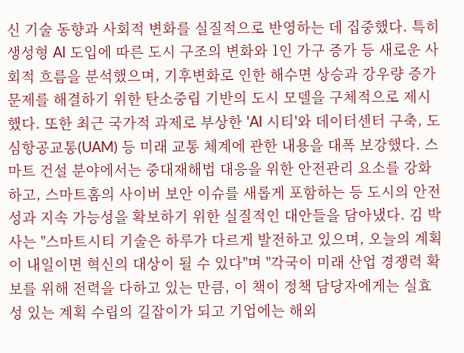신 기술 동향과 사회적 변화를 실질적으로 반영하는 데 집중했다. 특히 생성형 AI 도입에 따른 도시 구조의 변화와 1인 가구 증가 등 새로운 사회적 흐름을 분석했으며, 기후변화로 인한 해수면 상승과 강우량 증가 문제를 해결하기 위한 탄소중립 기반의 도시 모델을 구체적으로 제시했다. 또한 최근 국가적 과제로 부상한 'AI 시티'와 데이터센터 구축, 도심항공교통(UAM) 등 미래 교통 체계에 관한 내용을 대폭 보강했다. 스마트 건설 분야에서는 중대재해법 대응을 위한 안전관리 요소를 강화하고, 스마트홈의 사이버 보안 이슈를 새롭게 포함하는 등 도시의 안전성과 지속 가능성을 확보하기 위한 실질적인 대안들을 담아냈다. 김 박사는 "스마트시티 기술은 하루가 다르게 발전하고 있으며, 오늘의 계획이 내일이면 혁신의 대상이 될 수 있다"며 "각국이 미래 산업 경쟁력 확보를 위해 전력을 다하고 있는 만큼, 이 책이 정책 담당자에게는 실효성 있는 계획 수립의 길잡이가 되고 기업에는 해외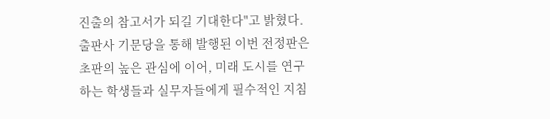진출의 참고서가 되길 기대한다"고 밝혔다. 출판사 기문당을 통해 발행된 이번 전정판은 초판의 높은 관심에 이어, 미래 도시를 연구하는 학생들과 실무자들에게 필수적인 지침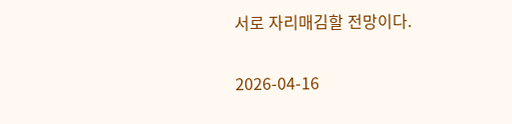서로 자리매김할 전망이다.

2026-04-16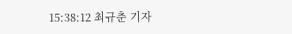15:38:12 최규춘 기자